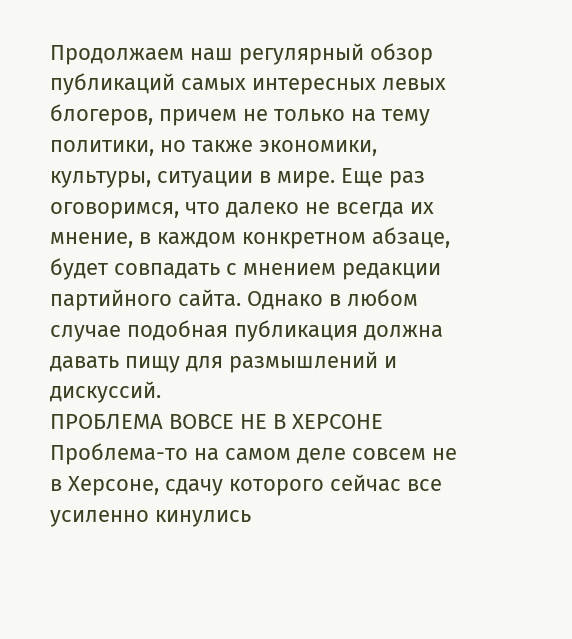Продолжаем наш регулярный обзор публикаций самых интересных левых блогеров, причем не только на тему политики, но также экономики, культуры, ситуации в мире. Еще раз оговоримся, что далеко не всегда их мнение, в каждом конкретном абзаце, будет совпадать с мнением редакции партийного сайта. Однако в любом случае подобная публикация должна давать пищу для размышлений и дискуссий.
ПРОБЛЕМА ВОВСЕ НЕ В ХЕРСОНЕ
Проблема-то на самом деле совсем не в Херсоне, сдачу которого сейчас все усиленно кинулись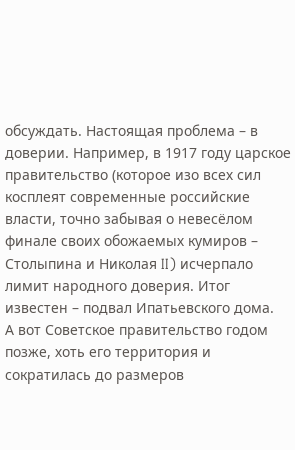обсуждать. Настоящая проблема – в доверии. Например, в 1917 году царское правительство (которое изо всех сил косплеят современные российские власти, точно забывая о невесёлом финале своих обожаемых кумиров – Столыпина и Николая II) исчерпало лимит народного доверия. Итог известен – подвал Ипатьевского дома.
А вот Советское правительство годом позже, хоть его территория и сократилась до размеров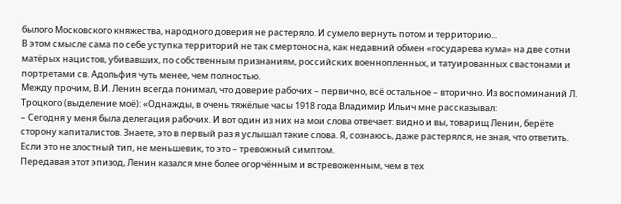былого Московского княжества, народного доверия не растеряло. И сумело вернуть потом и территорию...
В этом смысле сама по себе уступка территорий не так смертоносна, как недавний обмен «государева кума» на две сотни матёрых нацистов, убивавших, по собственным признаниям, российских военнопленных, и татуированных свастонами и портретами св. Адольфия чуть менее, чем полностью.
Между прочим, В.И. Ленин всегда понимал, что доверие рабочих – первично, всё остальное – вторично. Из воспоминаний Л. Троцкого (выделение моё): «Однажды, в очень тяжёлые часы 1918 года Владимир Ильич мне рассказывал:
– Сегодня у меня была делегация рабочих. И вот один из них на мои слова отвечает: видно и вы, товарищ Ленин, берёте сторону капиталистов. Знаете, это в первый раз я услышал такие слова. Я, сознаюсь, даже растерялся, не зная, что ответить. Если это не злостный тип, не меньшевик, то это – тревожный симптом.
Передавая этот эпизод, Ленин казался мне более огорчённым и встревоженным, чем в тех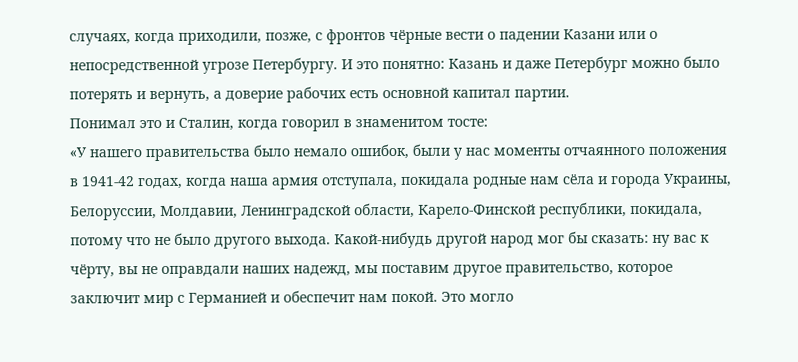случаях, когда приходили, позже, с фронтов чёрные вести о падении Казани или о непосредственной угрозе Петербургу. И это понятно: Казань и даже Петербург можно было потерять и вернуть, а доверие рабочих есть основной капитал партии.
Понимал это и Сталин, когда говорил в знаменитом тосте:
«У нашего правительства было немало ошибок, были у нас моменты отчаянного положения в 1941-42 годах, когда наша армия отступала, покидала родные нам сёла и города Украины, Белоруссии, Молдавии, Ленинградской области, Карело-Финской республики, покидала, потому что не было другого выхода. Какой-нибудь другой народ мог бы сказать: ну вас к чёрту, вы не оправдали наших надежд, мы поставим другое правительство, которое заключит мир с Германией и обеспечит нам покой. Это могло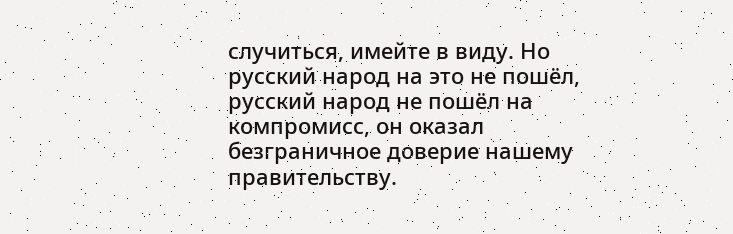случиться, имейте в виду. Но русский народ на это не пошёл, русский народ не пошёл на компромисс, он оказал безграничное доверие нашему правительству.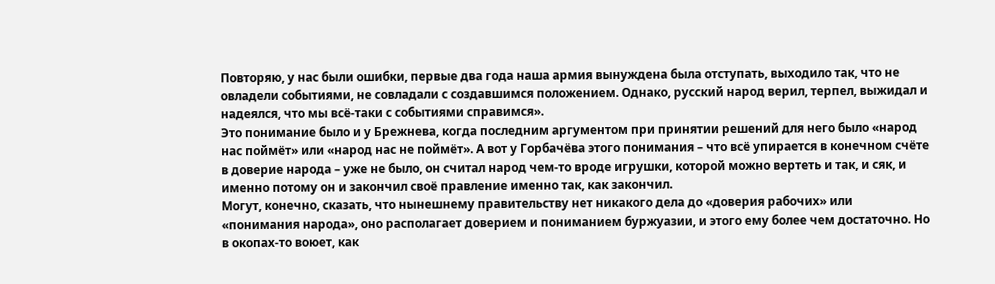Повторяю, у нас были ошибки, первые два года наша армия вынуждена была отступать, выходило так, что не овладели событиями, не совладали с создавшимся положением. Однако, русский народ верил, терпел, выжидал и надеялся, что мы всё-таки с событиями справимся».
Это понимание было и у Брежнева, когда последним аргументом при принятии решений для него было «народ нас поймёт» или «народ нас не поймёт». А вот у Горбачёва этого понимания – что всё упирается в конечном счёте в доверие народа – уже не было, он считал народ чем-то вроде игрушки, которой можно вертеть и так, и сяк, и именно потому он и закончил своё правление именно так, как закончил.
Могут, конечно, сказать, что нынешнему правительству нет никакого дела до «доверия рабочих» или «понимания народа», оно располагает доверием и пониманием буржуазии, и этого ему более чем достаточно. Но в окопах-то воюет, как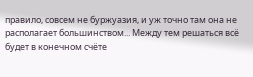правило, совсем не буржуазия, и уж точно там она не располагает большинством... Между тем решаться всё будет в конечном счёте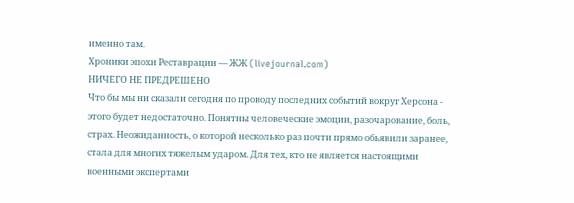именно там.
Хроники эпохи Реставрации — ЖЖ (livejournal.com)
НИЧЕГО НЕ ПРЕДРЕШЕНО
Что бы мы ни сказали сегодня по проводу последних событий вокруг Херсона - этого будет недостаточно. Понятны человеческие эмоции, разочарование, боль, страх. Неожиданность, о которой несколько раз почти прямо обьявили заранее, стала для многих тяжелым ударом. Для тех, кто не является настоящими военными экспертами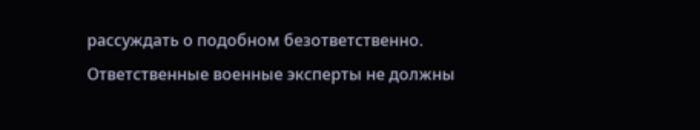рассуждать о подобном безответственно. Ответственные военные эксперты не должны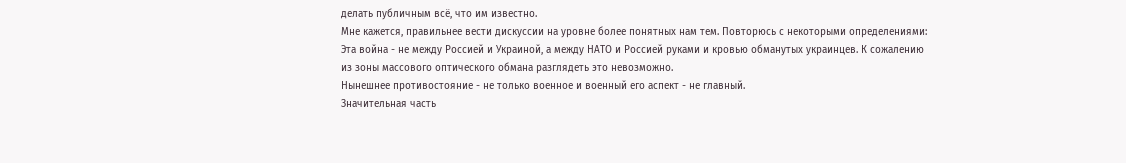делать публичным всё, что им известно.
Мне кажется, правильнее вести дискуссии на уровне более понятных нам тем. Повторюсь с некоторыми определениями:
Эта война - не между Россией и Украиной, а между НАТО и Россией руками и кровью обманутых украинцев. К сожалению из зоны массового оптического обмана разглядеть это невозможно.
Нынешнее противостояние - не только военное и военный его аспект - не главный.
Значительная часть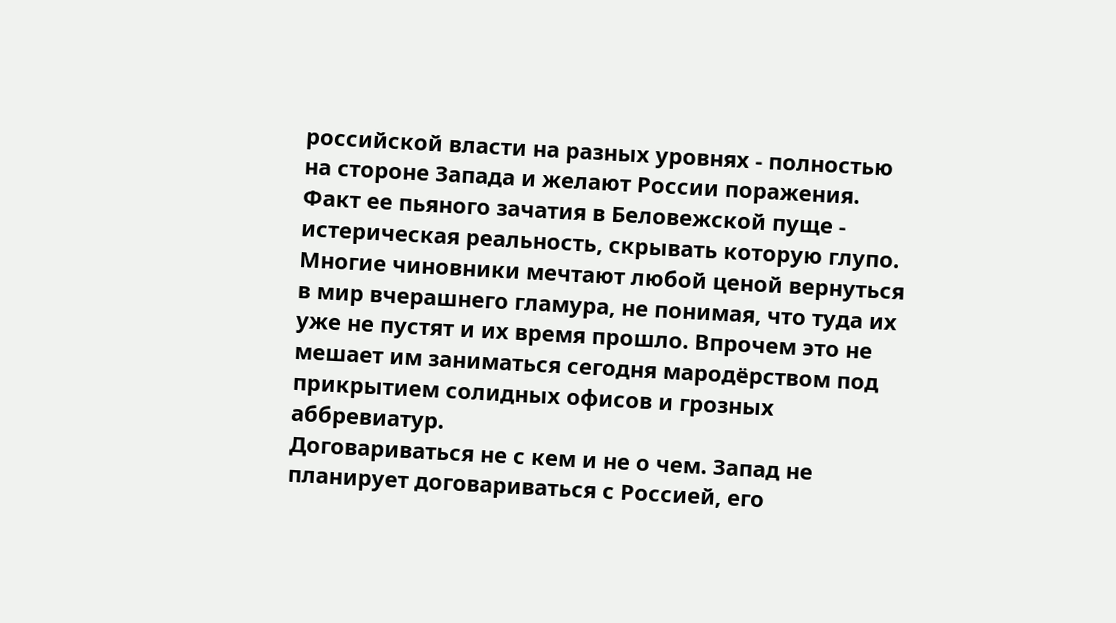российской власти на разных уровнях - полностью на стороне Запада и желают России поражения. Факт ее пьяного зачатия в Беловежской пуще - истерическая реальность, скрывать которую глупо. Многие чиновники мечтают любой ценой вернуться в мир вчерашнего гламура, не понимая, что туда их уже не пустят и их время прошло. Впрочем это не мешает им заниматься сегодня мародёрством под прикрытием солидных офисов и грозных аббревиатур.
Договариваться не с кем и не о чем. Запад не планирует договариваться с Россией, его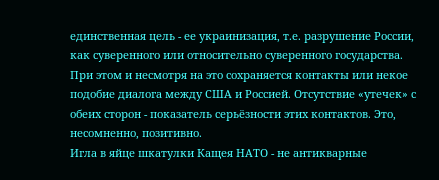единственная цель - ее украинизация, т.е. разрушение России, как суверенного или относительно суверенного государства.
При этом и несмотря на это сохраняется контакты или некое подобие диалога между США и Россией. Отсутствие «утечек» с обеих сторон - показатель серьёзности этих контактов. Это, несомненно, позитивно.
Игла в яйце шкатулки Кащея НАТО - не антикварные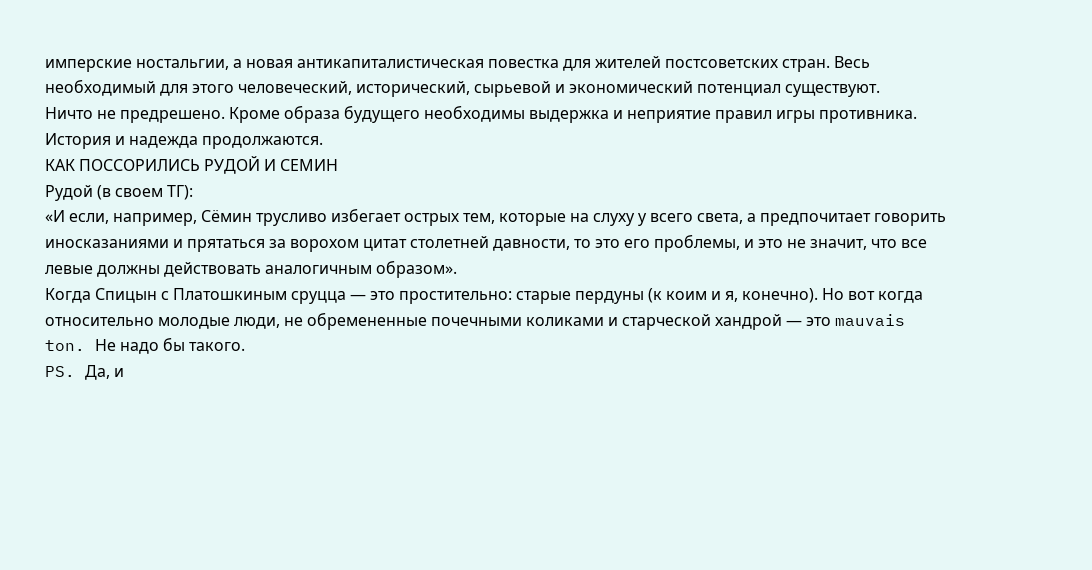имперские ностальгии, а новая антикапиталистическая повестка для жителей постсоветских стран. Весь необходимый для этого человеческий, исторический, сырьевой и экономический потенциал существуют.
Ничто не предрешено. Кроме образа будущего необходимы выдержка и неприятие правил игры противника. История и надежда продолжаются.
КАК ПОССОРИЛИСЬ РУДОЙ И СЕМИН
Рудой (в своем ТГ):
«И если, например, Сëмин трусливо избегает острых тем, которые на слуху у всего света, а предпочитает говорить иносказаниями и прятаться за ворохом цитат столетней давности, то это его проблемы, и это не значит, что все левые должны действовать аналогичным образом».
Когда Спицын с Платошкиным сруцца — это простительно: старые пердуны (к коим и я, конечно). Но вот когда относительно молодые люди, не обремененные почечными коликами и старческой хандрой — это mauvais ton. Не надо бы такого.
PS. Да, и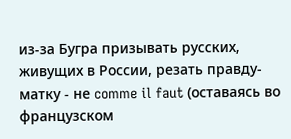из-за Бугра призывать русских, живущих в России, резать правду-матку - не comme il faut (оставаясь во французском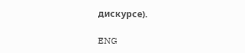дискурсе).

ENG